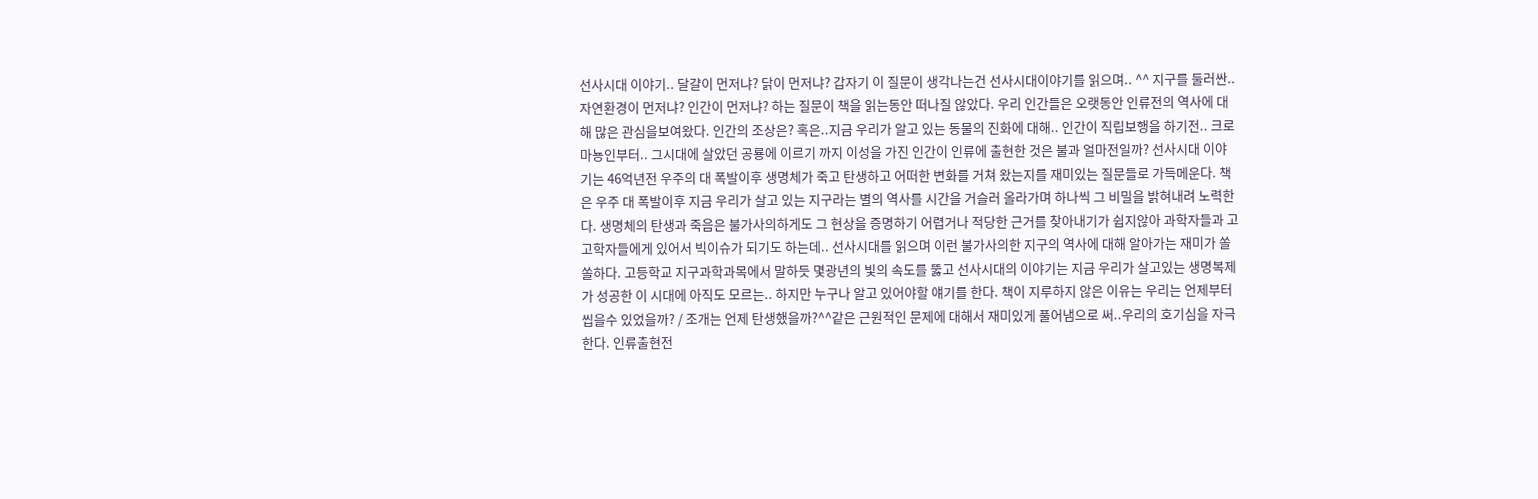선사시대 이야기.. 달걀이 먼저냐? 닭이 먼저냐? 갑자기 이 질문이 생각나는건 선사시대이야기를 읽으며.. ^^ 지구를 둘러싼..자연환경이 먼저냐? 인간이 먼저냐? 하는 질문이 책을 읽는동안 떠나질 않았다. 우리 인간들은 오랫동안 인류전의 역사에 대해 많은 관심을보여왔다. 인간의 조상은? 혹은..지금 우리가 알고 있는 동물의 진화에 대해.. 인간이 직립보행을 하기전.. 크로마뇽인부터.. 그시대에 살았던 공룡에 이르기 까지 이성을 가진 인간이 인류에 출현한 것은 불과 얼마전일까? 선사시대 이야기는 46억년전 우주의 대 폭발이후 생명체가 죽고 탄생하고 어떠한 변화를 거쳐 왔는지를 재미있는 질문들로 가득메운다. 책은 우주 대 폭발이후 지금 우리가 살고 있는 지구라는 별의 역사를 시간을 거슬러 올라가며 하나씩 그 비밀을 밝혀내려 노력한다. 생명체의 탄생과 죽음은 불가사의하게도 그 현상을 증명하기 어렵거나 적당한 근거를 찾아내기가 쉽지않아 과학자들과 고고학자들에게 있어서 빅이슈가 되기도 하는데.. 선사시대를 읽으며 이런 불가사의한 지구의 역사에 대해 알아가는 재미가 쏠쏠하다. 고등학교 지구과학과목에서 말하듯 몇광년의 빛의 속도를 뚫고 선사시대의 이야기는 지금 우리가 살고있는 생명복제가 성공한 이 시대에 아직도 모르는.. 하지만 누구나 알고 있어야할 얘기를 한다. 책이 지루하지 않은 이유는 우리는 언제부터 씹을수 있었을까? / 조개는 언제 탄생했을까?^^같은 근원적인 문제에 대해서 재미있게 풀어냄으로 써..우리의 호기심을 자극한다. 인류출현전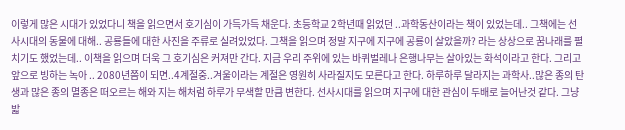이렇게 많은 시대가 있었다니 책을 읽으면서 호기심이 가득가득 채운다. 초등학교 2학년때 읽었던 ..과학동산이라는 책이 있었는데.. 그책에는 선사시대의 동물에 대해.. 공룡들에 대한 사진을 주류로 실려있었다. 그책을 읽으며 정말 지구에 지구에 공룡이 살았을까? 라는 상상으로 꿈나래를 펼치기도 했었는데.. 이책을 읽으며 더욱 그 호기심은 커져만 간다. 지금 우리 주위에 있는 바퀴벌레나 은행나무는 살아있는 화석이라고 한다. 그리고 앞으로 빙하는 녹아 .. 2080년쯤이 되면..4계절중..겨울이라는 계절은 영원히 사라질지도 모른다고 한다. 하루하루 달라지는 과학사..많은 종의 탄생과 많은 종의 멸종은 떠오르는 해와 지는 해처럼 하루가 무색할 만큼 변한다. 선사시대를 읽으며 지구에 대한 관심이 두배로 늘어난것 같다. 그냥 밟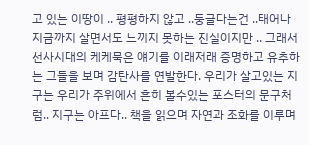고 있는 이땅이 .. 평평하지 않고 ..둥글다는건 ..태어나 지금까지 살면서도 느끼지 못하는 진실이지만 .. 그래서 선사시대의 케케묵은 얘기를 이래저래 증명하고 유추하는 그들을 보며 감탄사를 연발한다. 우리가 살고있는 지구는 우리가 주위에서 흔히 볼수있는 포스터의 문구처럼.. 지구는 아프다.. 책을 읽으며 자연과 조화를 이루며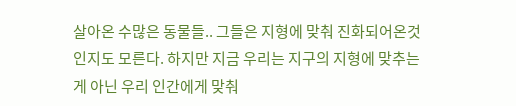살아온 수많은 동물들.. 그들은 지형에 맞춰 진화되어온것인지도 모른다. 하지만 지금 우리는 지구의 지형에 맞추는게 아닌 우리 인간에게 맞춰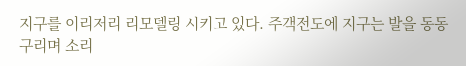지구를 이리저리 리모델링 시키고 있다. 주객전도에 지구는 발을 동동구리며 소리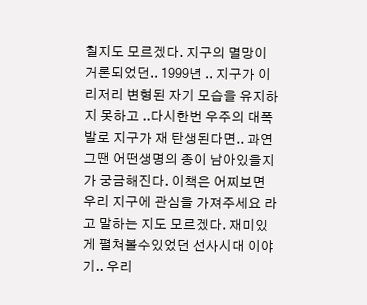칠지도 모르겠다. 지구의 멸망이 거론되었던.. 1999년 .. 지구가 이리저리 변형된 자기 모습을 유지하지 못하고 ..다시한번 우주의 대폭발로 지구가 재 탄생된다면.. 과연 그땐 어떤생명의 종이 남아있을지가 궁금해진다. 이책은 어찌보면 우리 지구에 관심을 가져주세요 라고 말하는 지도 모르겠다. 재미있게 펼쳐볼수있었던 선사시대 이야기.. 우리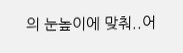의 눈높이에 맞춰..어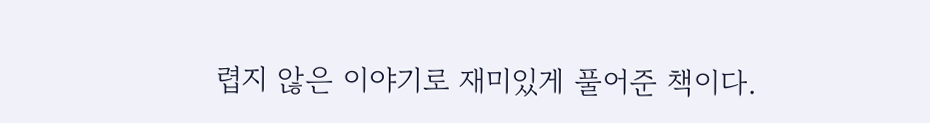렵지 않은 이야기로 재미있게 풀어준 책이다.